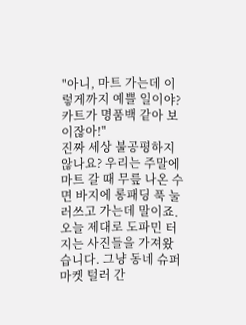"아니, 마트 가는데 이렇게까지 예쁠 일이야? 카트가 명품백 같아 보이잖아!"
진짜 세상 불공평하지 않나요? 우리는 주말에 마트 갈 때 무릎 나온 수면 바지에 롱패딩 푹 눌러쓰고 가는데 말이죠.
오늘 제대로 도파민 터지는 사진들을 가져왔습니다. 그냥 동네 슈퍼마켓 털러 간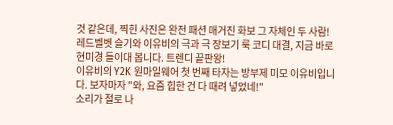것 같은데, 찍힌 사진은 완전 패션 매거진 화보 그 자체인 두 사람!
레드벨벳 슬기와 이유비의 극과 극 장보기 룩 코디 대결, 지금 바로 현미경 들이대 봅니다. 트렌디 끝판왕!
이유비의 Y2K 원마일웨어 첫 번째 타자는 방부제 미모 이유비입니다. 보자마자 "와, 요즘 힙한 건 다 때려 넣었네!"
소리가 절로 나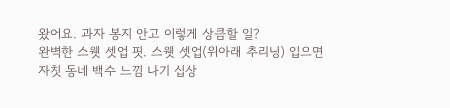왔어요. 과자 봉지 안고 이렇게 상큼할 일?
완벽한 스웻 셋업 핏. 스웻 셋업(위아래 추리닝) 입으면 자칫 동네 백수 느낌 나기 십상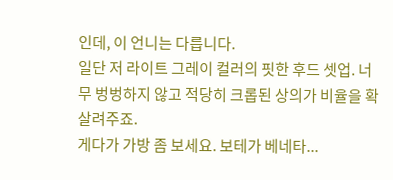인데, 이 언니는 다릅니다.
일단 저 라이트 그레이 컬러의 핏한 후드 셋업. 너무 벙벙하지 않고 적당히 크롭된 상의가 비율을 확 살려주죠.
게다가 가방 좀 보세요. 보테가 베네타...